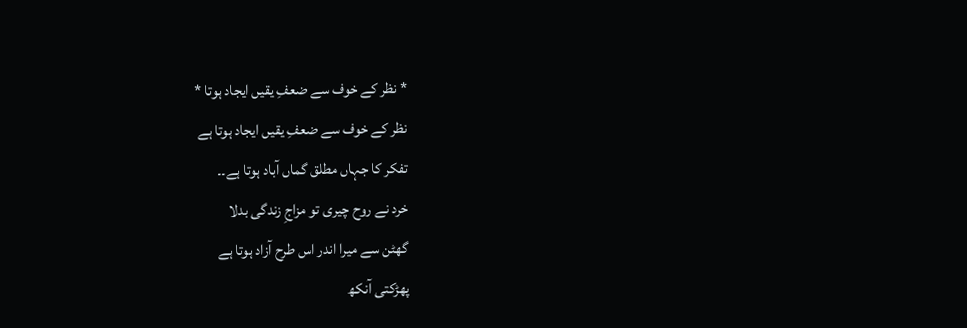* نظر کے خوف سے ضعفِ یقیں ایجاد ہوتا *
نظر کے خوف سے ضعفِ یقیں ایجاد ہوتا ہے
تفکر کا جہاں مطلق گماں آباد ہوتا ہے۔۔
خرد نے روح چیری تو مزاجِ زندگی بدلا
گھٹن سے میرا اندر اس طرح آزاد ہوتا ہے
پھڑکتی آنکھ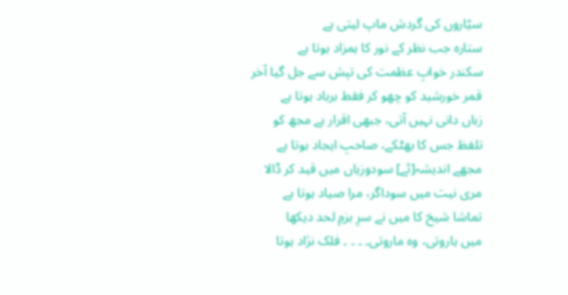سیّاروں کی گردش ماپ لیتی ہے
ستارہ جب نظر کے نور کا ہمزاد ہوتا ہے
سکندر خوابِ عظمت کی تپش سے جل گیا آخر
قمر خورشید کو چھو کر فقط برباد ہوتا ہے
زباں دانی نہیں آتی، جبھی اقرار ہے مجھ کو
تلفظ جس کا بھٹکے، صاحبِ ایجاد ہوتا ہے
مجھے اندیشہ[ئے] سودوزیاں میں قید کر ڈالا
مری نیت میں سوداگر، مرا صیاد ہوتا ہے
تماشا شیخ کا میں نے سرِ بزمِ لحد دیکھا
میں ہاروتی، وہ ماروتی۔ ۔ ۔ ۔ فلک نژاد ہوتا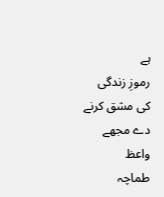ہے
رموزِ زندگی کی مشق کرنے دے مجھے واعظ
طماچہ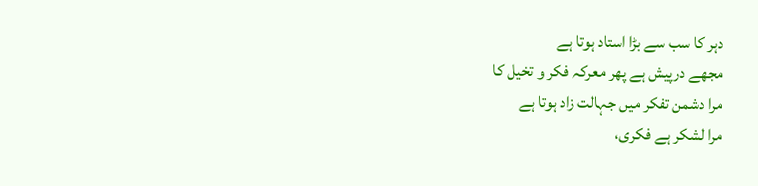دہر کا سب سے بڑا استاد ہوتا ہے
مجھے درپیش ہے پھر معرکہ فکر و تخیل کا
مرا دشمن تفکر میں جہالت زاد ہوتا ہے
مرا لشکر ہے فکری،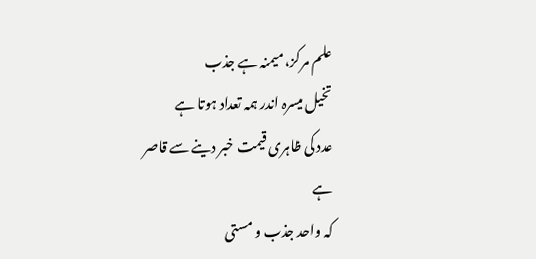علم مرکز، میمنہ ہے جذب
تخیل میسرہ اندر ہمہ تعداد ہوتا ہے
عدد کی ظاہری قیمت خبر دینے سے قاصر ہے
کہ واحد جذب و مستی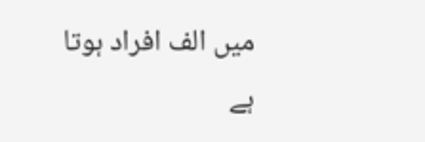میں الف افراد ہوتا ہے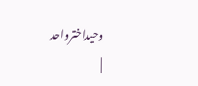وحیداخترواحد
|